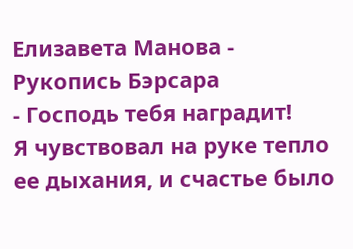Елизавета Манова - Рукопись Бэрсара
- Господь тебя наградит!
Я чувствовал на руке тепло ее дыхания, и счастье было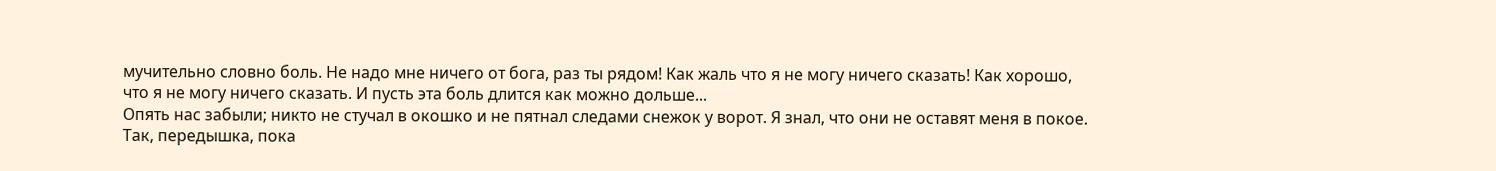мучительно словно боль. Не надо мне ничего от бога, раз ты рядом! Как жаль что я не могу ничего сказать! Как хорошо, что я не могу ничего сказать. И пусть эта боль длится как можно дольше...
Опять нас забыли; никто не стучал в окошко и не пятнал следами снежок у ворот. Я знал, что они не оставят меня в покое. Так, передышка, пока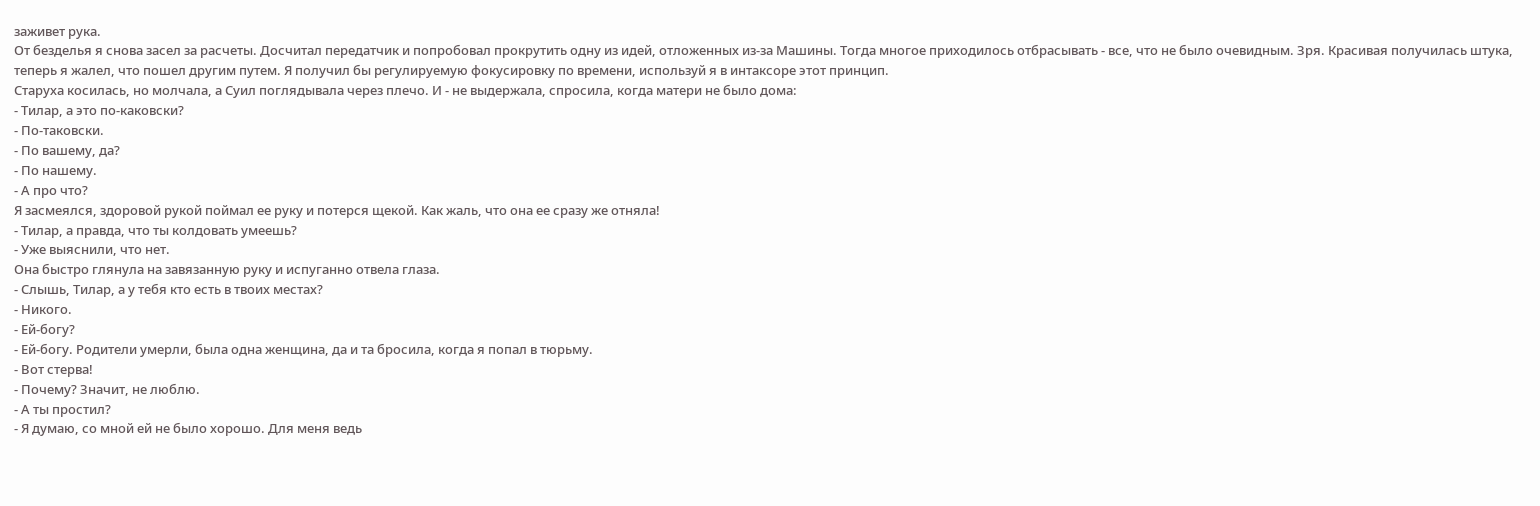заживет рука.
От безделья я снова засел за расчеты. Досчитал передатчик и попробовал прокрутить одну из идей, отложенных из-за Машины. Тогда многое приходилось отбрасывать - все, что не было очевидным. Зря. Красивая получилась штука, теперь я жалел, что пошел другим путем. Я получил бы регулируемую фокусировку по времени, используй я в интаксоре этот принцип.
Старуха косилась, но молчала, а Суил поглядывала через плечо. И - не выдержала, спросила, когда матери не было дома:
- Тилар, а это по-каковски?
- По-таковски.
- По вашему, да?
- По нашему.
- А про что?
Я засмеялся, здоровой рукой поймал ее руку и потерся щекой. Как жаль, что она ее сразу же отняла!
- Тилар, а правда, что ты колдовать умеешь?
- Уже выяснили, что нет.
Она быстро глянула на завязанную руку и испуганно отвела глаза.
- Слышь, Тилар, а у тебя кто есть в твоих местах?
- Никого.
- Ей-богу?
- Ей-богу. Родители умерли, была одна женщина, да и та бросила, когда я попал в тюрьму.
- Вот стерва!
- Почему? Значит, не люблю.
- А ты простил?
- Я думаю, со мной ей не было хорошо. Для меня ведь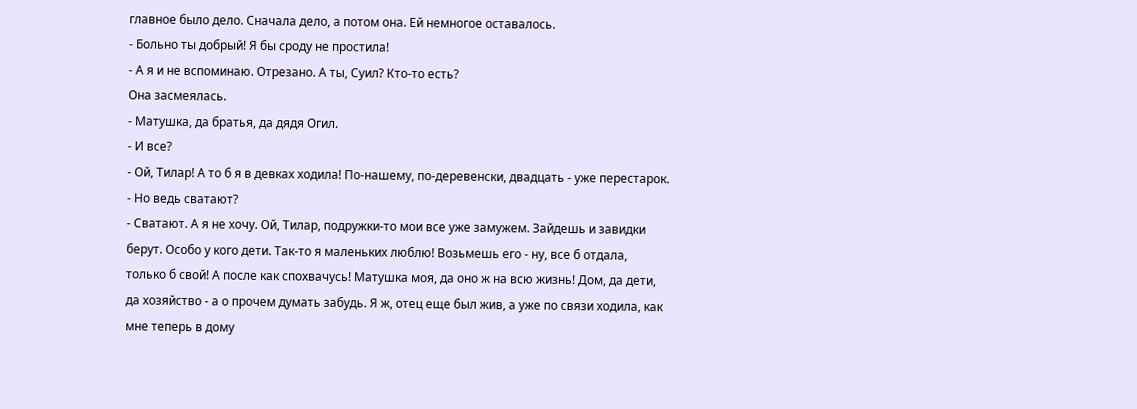главное было дело. Сначала дело, а потом она. Ей немногое оставалось.
- Больно ты добрый! Я бы сроду не простила!
- А я и не вспоминаю. Отрезано. А ты, Суил? Кто-то есть?
Она засмеялась.
- Матушка, да братья, да дядя Огил.
- И все?
- Ой, Тилар! А то б я в девках ходила! По-нашему, по-деревенски, двадцать - уже перестарок.
- Но ведь сватают?
- Сватают. А я не хочу. Ой, Тилар, подружки-то мои все уже замужем. Зайдешь и завидки берут. Особо у кого дети. Так-то я маленьких люблю! Возьмешь его - ну, все б отдала, только б свой! А после как спохвачусь! Матушка моя, да оно ж на всю жизнь! Дом, да дети, да хозяйство - а о прочем думать забудь. Я ж, отец еще был жив, а уже по связи ходила, как мне теперь в дому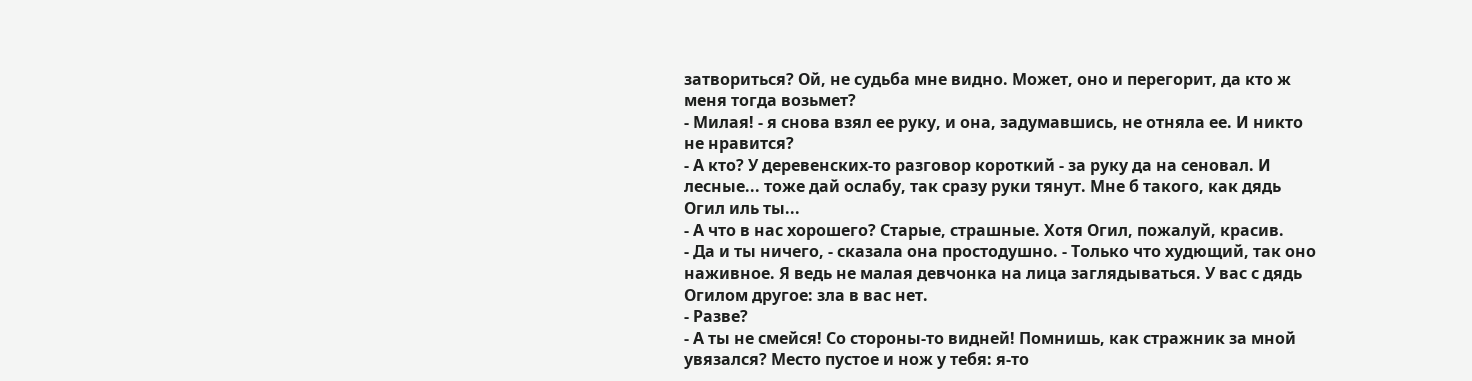затвориться? Ой, не судьба мне видно. Может, оно и перегорит, да кто ж меня тогда возьмет?
- Милая! - я снова взял ее руку, и она, задумавшись, не отняла ее. И никто не нравится?
- А кто? У деревенских-то разговор короткий - за руку да на сеновал. И лесные... тоже дай ослабу, так сразу руки тянут. Мне б такого, как дядь Огил иль ты...
- А что в нас хорошего? Старые, страшные. Хотя Огил, пожалуй, красив.
- Да и ты ничего, - сказала она простодушно. - Только что худющий, так оно наживное. Я ведь не малая девчонка на лица заглядываться. У вас с дядь Огилом другое: зла в вас нет.
- Разве?
- А ты не смейся! Со стороны-то видней! Помнишь, как стражник за мной увязался? Место пустое и нож у тебя: я-то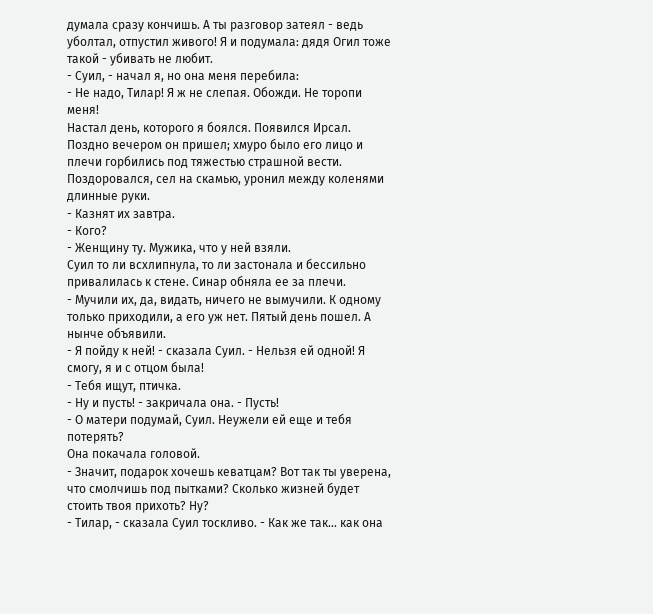думала сразу кончишь. А ты разговор затеял - ведь уболтал, отпустил живого! Я и подумала: дядя Огил тоже такой - убивать не любит.
- Суил, - начал я, но она меня перебила:
- Не надо, Тилар! Я ж не слепая. Обожди. Не торопи меня!
Настал день, которого я боялся. Появился Ирсал. Поздно вечером он пришел; хмуро было его лицо и плечи горбились под тяжестью страшной вести. Поздоровался, сел на скамью, уронил между коленями длинные руки.
- Казнят их завтра.
- Кого?
- Женщину ту. Мужика, что у ней взяли.
Суил то ли всхлипнула, то ли застонала и бессильно привалилась к стене. Синар обняла ее за плечи.
- Мучили их, да, видать, ничего не вымучили. К одному только приходили, а его уж нет. Пятый день пошел. А нынче объявили.
- Я пойду к ней! - сказала Суил. - Нельзя ей одной! Я смогу, я и с отцом была!
- Тебя ищут, птичка.
- Ну и пусть! - закричала она. - Пусть!
- О матери подумай, Суил. Неужели ей еще и тебя потерять?
Она покачала головой.
- Значит, подарок хочешь кеватцам? Вот так ты уверена, что смолчишь под пытками? Сколько жизней будет стоить твоя прихоть? Ну?
- Тилар, - сказала Суил тоскливо. - Как же так... как она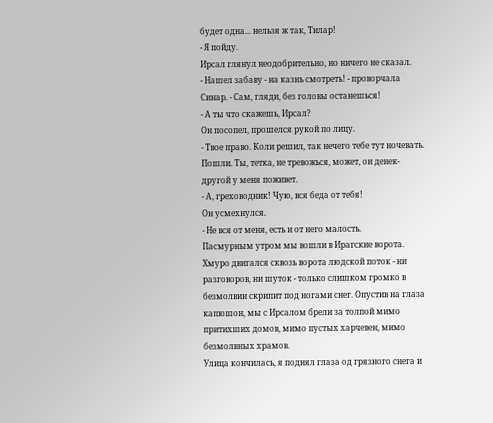будет одна... нельзя ж так, Тилар!
- Я пойду.
Ирсал глянул неодобрительно, но ничего не сказал.
- Нашел забаву - на казнь смотреть! - проворчала Синар. - Сам, гляди, без головы останешься!
- А ты что скажешь, Ирсал?
Он посопел, прошелся рукой по лицу.
- Твое право. Коли решил, так нечего тебе тут ночевать. Пошли. Ты, тетка, не тревожься, может, он денек-другой у меня поживет.
- А, греховодник! Чую, вся беда от тебя!
Он усмехнулся.
- Не вся от меня, есть и от него малость.
Пасмурным утром мы вошли в Ирагские ворота. Хмуро двигался сквозь ворота людской поток - ни разговоров, ни шуток - только слишком громко в безмолвии скрипит под ногами снег. Опустив на глаза капюшон, мы с Ирсалом брели за толпой мимо притихших домов, мимо пустых харчевен, мимо безмолвных храмов.
Улица кончилась, я поднял глаза од грязного снега и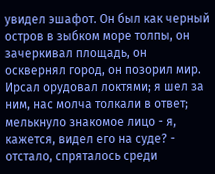увидел эшафот. Он был как черный остров в зыбком море толпы, он зачеркивал площадь, он осквернял город, он позорил мир.
Ирсал орудовал локтями; я шел за ним, нас молча толкали в ответ; мелькнуло знакомое лицо - я, кажется, видел его на суде? - отстало, спряталось среди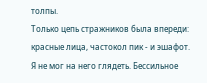толпы.
Только цепь стражников была впереди: красные лица, частокол пик - и эшафот.
Я не мог на него глядеть. Бессильное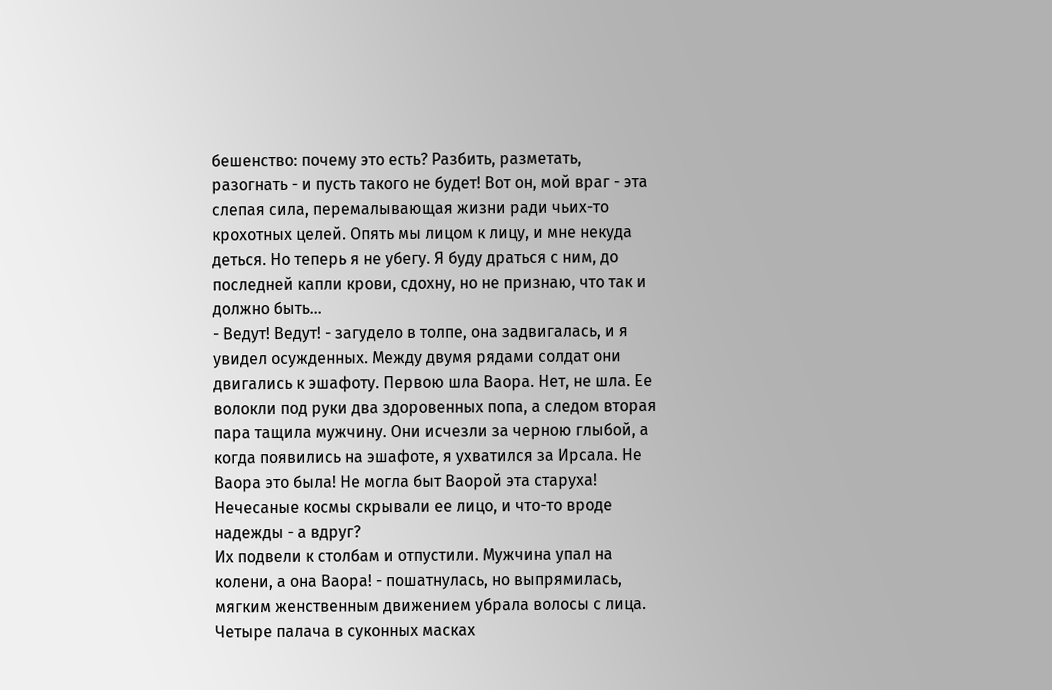бешенство: почему это есть? Разбить, разметать, разогнать - и пусть такого не будет! Вот он, мой враг - эта слепая сила, перемалывающая жизни ради чьих-то крохотных целей. Опять мы лицом к лицу, и мне некуда деться. Но теперь я не убегу. Я буду драться с ним, до последней капли крови, сдохну, но не признаю, что так и должно быть...
- Ведут! Ведут! - загудело в толпе, она задвигалась, и я увидел осужденных. Между двумя рядами солдат они двигались к эшафоту. Первою шла Ваора. Нет, не шла. Ее волокли под руки два здоровенных попа, а следом вторая пара тащила мужчину. Они исчезли за черною глыбой, а когда появились на эшафоте, я ухватился за Ирсала. Не Ваора это была! Не могла быт Ваорой эта старуха! Нечесаные космы скрывали ее лицо, и что-то вроде надежды - а вдруг?
Их подвели к столбам и отпустили. Мужчина упал на колени, а она Ваора! - пошатнулась, но выпрямилась, мягким женственным движением убрала волосы с лица. Четыре палача в суконных масках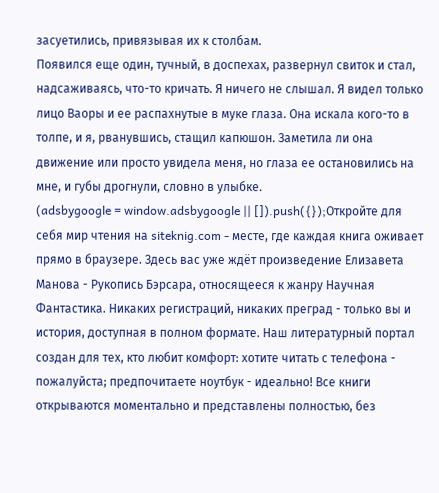засуетились, привязывая их к столбам.
Появился еще один, тучный, в доспехах, развернул свиток и стал, надсаживаясь, что-то кричать. Я ничего не слышал. Я видел только лицо Ваоры и ее распахнутые в муке глаза. Она искала кого-то в толпе, и я, рванувшись, стащил капюшон. Заметила ли она движение или просто увидела меня, но глаза ее остановились на мне, и губы дрогнули, словно в улыбке.
(adsbygoogle = window.adsbygoogle || []).push({});Откройте для себя мир чтения на siteknig.com - месте, где каждая книга оживает прямо в браузере. Здесь вас уже ждёт произведение Елизавета Манова - Рукопись Бэрсара, относящееся к жанру Научная Фантастика. Никаких регистраций, никаких преград - только вы и история, доступная в полном формате. Наш литературный портал создан для тех, кто любит комфорт: хотите читать с телефона - пожалуйста; предпочитаете ноутбук - идеально! Все книги открываются моментально и представлены полностью, без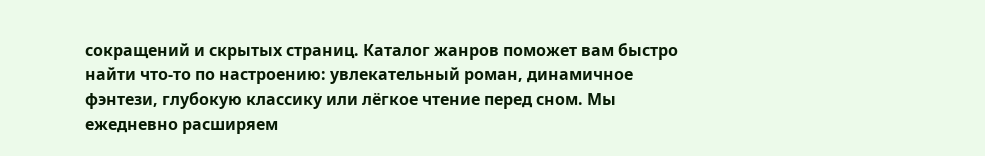сокращений и скрытых страниц. Каталог жанров поможет вам быстро найти что-то по настроению: увлекательный роман, динамичное фэнтези, глубокую классику или лёгкое чтение перед сном. Мы ежедневно расширяем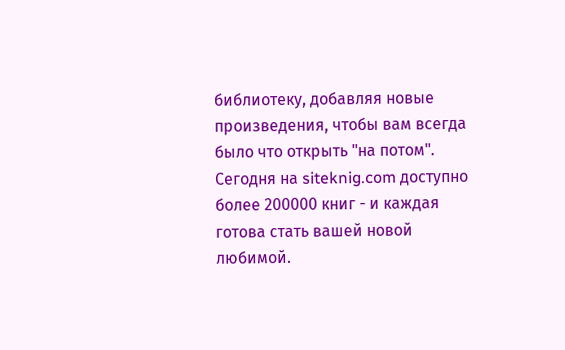библиотеку, добавляя новые произведения, чтобы вам всегда было что открыть "на потом". Сегодня на siteknig.com доступно более 200000 книг - и каждая готова стать вашей новой любимой.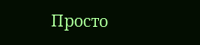Просто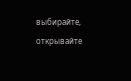выбирайте, открывайте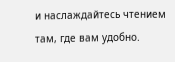и наслаждайтесь чтением там, где вам удобно.